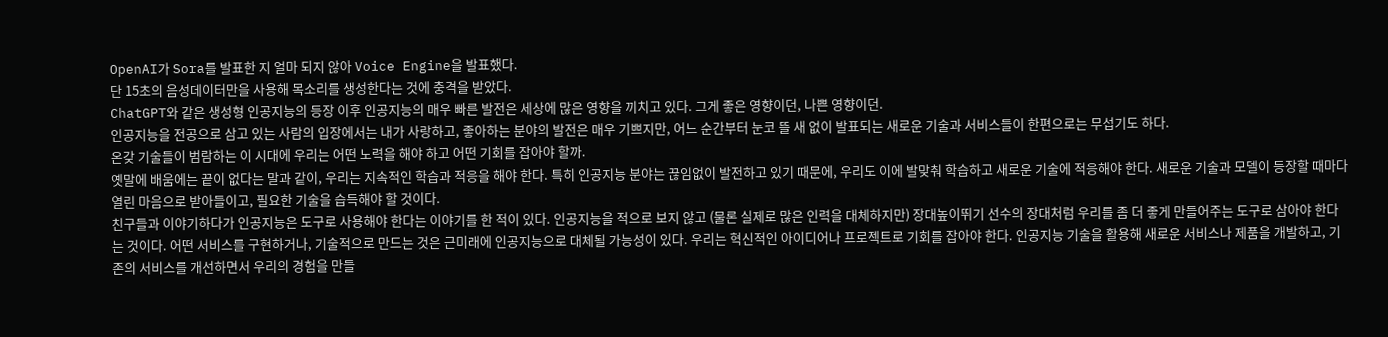OpenAI가 Sora를 발표한 지 얼마 되지 않아 Voice Engine을 발표했다.
단 15초의 음성데이터만을 사용해 목소리를 생성한다는 것에 충격을 받았다.
ChatGPT와 같은 생성형 인공지능의 등장 이후 인공지능의 매우 빠른 발전은 세상에 많은 영향을 끼치고 있다. 그게 좋은 영향이던, 나쁜 영향이던.
인공지능을 전공으로 삼고 있는 사람의 입장에서는 내가 사랑하고, 좋아하는 분야의 발전은 매우 기쁘지만, 어느 순간부터 눈코 뜰 새 없이 발표되는 새로운 기술과 서비스들이 한편으로는 무섭기도 하다.
온갖 기술들이 범람하는 이 시대에 우리는 어떤 노력을 해야 하고 어떤 기회를 잡아야 할까.
옛말에 배움에는 끝이 없다는 말과 같이, 우리는 지속적인 학습과 적응을 해야 한다. 특히 인공지능 분야는 끊임없이 발전하고 있기 때문에, 우리도 이에 발맞춰 학습하고 새로운 기술에 적응해야 한다. 새로운 기술과 모델이 등장할 때마다 열린 마음으로 받아들이고, 필요한 기술을 습득해야 할 것이다.
친구들과 이야기하다가 인공지능은 도구로 사용해야 한다는 이야기를 한 적이 있다. 인공지능을 적으로 보지 않고 (물론 실제로 많은 인력을 대체하지만) 장대높이뛰기 선수의 장대처럼 우리를 좀 더 좋게 만들어주는 도구로 삼아야 한다는 것이다. 어떤 서비스를 구현하거나, 기술적으로 만드는 것은 근미래에 인공지능으로 대체될 가능성이 있다. 우리는 혁신적인 아이디어나 프로젝트로 기회를 잡아야 한다. 인공지능 기술을 활용해 새로운 서비스나 제품을 개발하고, 기존의 서비스를 개선하면서 우리의 경험을 만들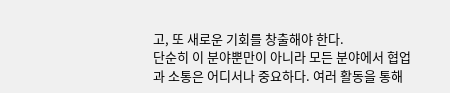고, 또 새로운 기회를 창출해야 한다.
단순히 이 분야뿐만이 아니라 모든 분야에서 협업과 소통은 어디서나 중요하다. 여러 활동을 통해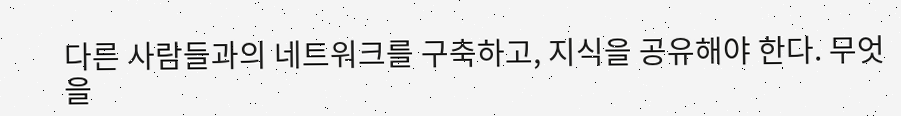다른 사람들과의 네트워크를 구축하고, 지식을 공유해야 한다. 무엇을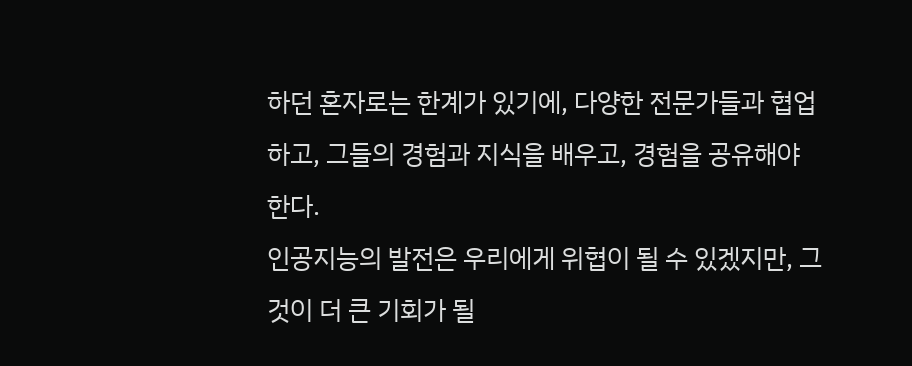하던 혼자로는 한계가 있기에, 다양한 전문가들과 협업하고, 그들의 경험과 지식을 배우고, 경험을 공유해야 한다.
인공지능의 발전은 우리에게 위협이 될 수 있겠지만, 그것이 더 큰 기회가 될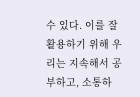수 있다. 이를 잘 활용하기 위해 우리는 지속해서 공부하고, 소통하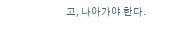고, 나아가야 한다.